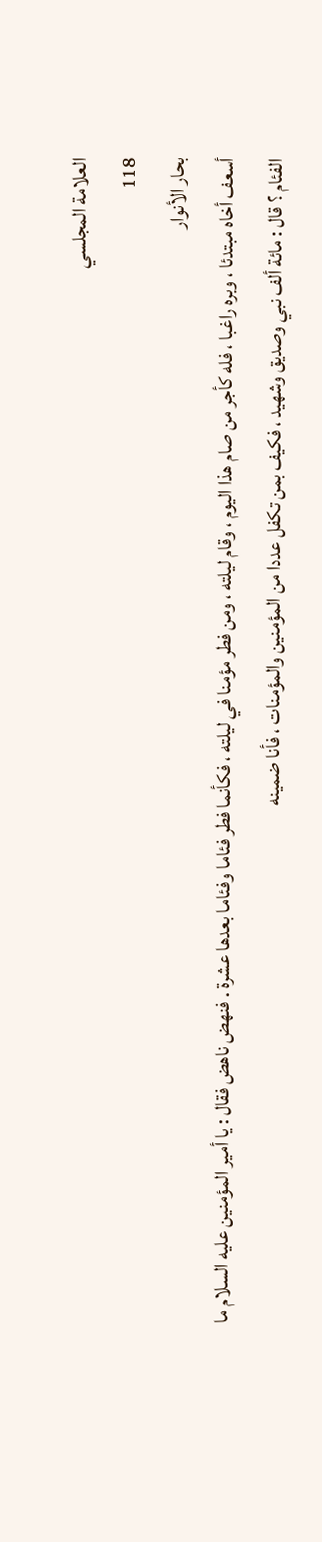العلامة المجلسي
118
بحار الأنوار
أسعف أخاه مبتدئا ، وبره راغبا ، فله كأجر من صام هذا اليوم ، وقام ليلته ، ومن فطر مؤمنا في ليلته ، فكأنما فطر فئاما وفئاما بعدها عشرة . فنهض ناهض فقال : يا أمير المؤمنين عليه السلام ما الفئام ؟ قال : مائة ألف نبي وصديق وشهيد ، فكيف بمن تكفل عددا من المؤمنين والمؤمنات ، فأنا ضمينه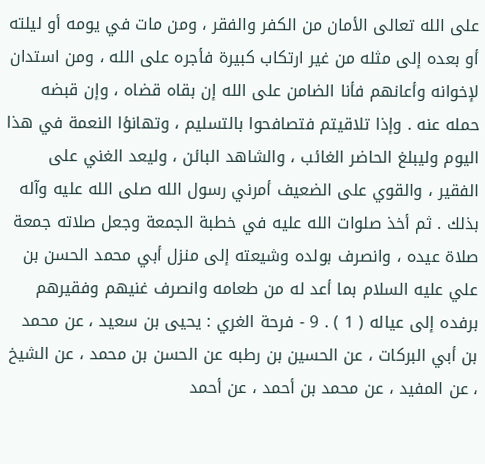على الله تعالى الأمان من الكفر والفقر ، ومن مات في يومه أو ليلته أو بعده إلى مثله من غير ارتكاب كبيرة فأجره على الله ، ومن استدان لإخوانه وأعانهم فأنا الضامن على الله إن بقاه قضاه ، وإن قبضه حمله عنه . وإذا تلاقيتم فتصافحوا بالتسليم ، وتهانؤا النعمة في هذا اليوم وليبلغ الحاضر الغائب ، والشاهد البائن ، وليعد الغني على الفقير ، والقوي على الضعيف أمرني رسول الله صلى الله عليه وآله بذلك . ثم أخذ صلوات الله عليه في خطبة الجمعة وجعل صلاته جمعة صلاة عيده ، وانصرف بولده وشيعته إلى منزل أبي محمد الحسن بن علي عليه السلام بما أعد له من طعامه وانصرف غنيهم وفقيرهم برفده إلى عياله ( 1 ) . 9 - فرحة الغري : يحيى بن سعيد ، عن محمد بن أبي البركات ، عن الحسين بن رطبه عن الحسن بن محمد ، عن الشيخ ، عن المفيد ، عن محمد بن أحمد ، عن أحمد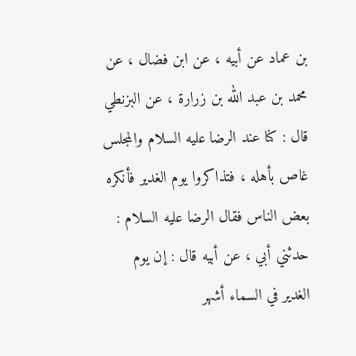بن عماد عن أبيه ، عن ابن فضال ، عن محمد بن عبد الله بن زرارة ، عن البزنطي قال : كنا عند الرضا عليه السلام والمجلس غاص بأهله ، فتذاكروا يوم الغدير فأنكره بعض الناس فقال الرضا عليه السلام : حدثني أبي ، عن أبيه قال : إن يوم الغدير في السماء أشهر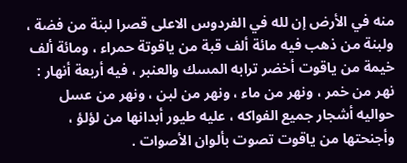منه في الأرض إن لله في الفردوس الاعلى قصرا لبنة من فضة ، ولبنة من ذهب فيه مائة ألف قبة من ياقوتة حمراء ، ومائة ألف خيمة من ياقوت أخضر ترابه المسك والعنبر ، فيه أربعة أنهار : نهر من خمر ، ونهر من ماء ، ونهر من لبن ، ونهر من عسل حواليه أشجار جميع الفواكه ، عليه طيور أبدانها من لؤلؤ ، وأجنحتها من ياقوت تصوت بألوان الأصوات .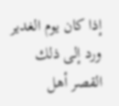إذا كان يوم الغدير ورد إلى ذلك القصر أهل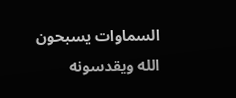السماوات يسبحون الله ويقدسونه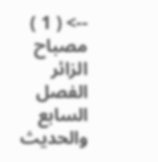--> ( 1 ) مصباح الزائر الفصل السابع والحديث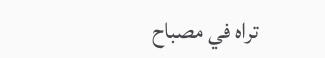تراه في مصباح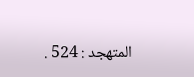المتهجد : 524 .